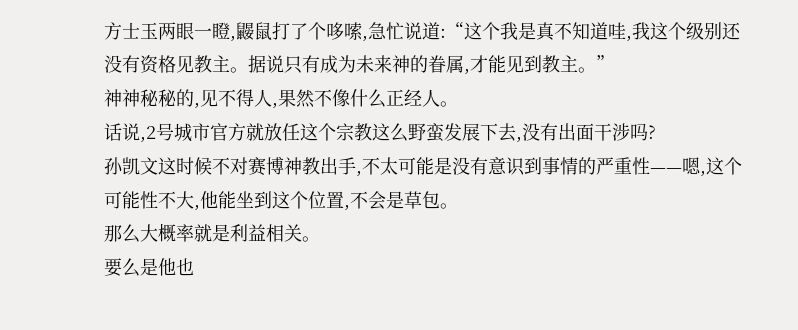方士玉两眼一瞪,鼹鼠打了个哆嗦,急忙说道:“这个我是真不知道哇,我这个级别还没有资格见教主。据说只有成为未来神的眷属,才能见到教主。”
神神秘秘的,见不得人,果然不像什么正经人。
话说,2号城市官方就放任这个宗教这么野蛮发展下去,没有出面干涉吗?
孙凯文这时候不对赛博神教出手,不太可能是没有意识到事情的严重性——嗯,这个可能性不大,他能坐到这个位置,不会是草包。
那么大概率就是利益相关。
要么是他也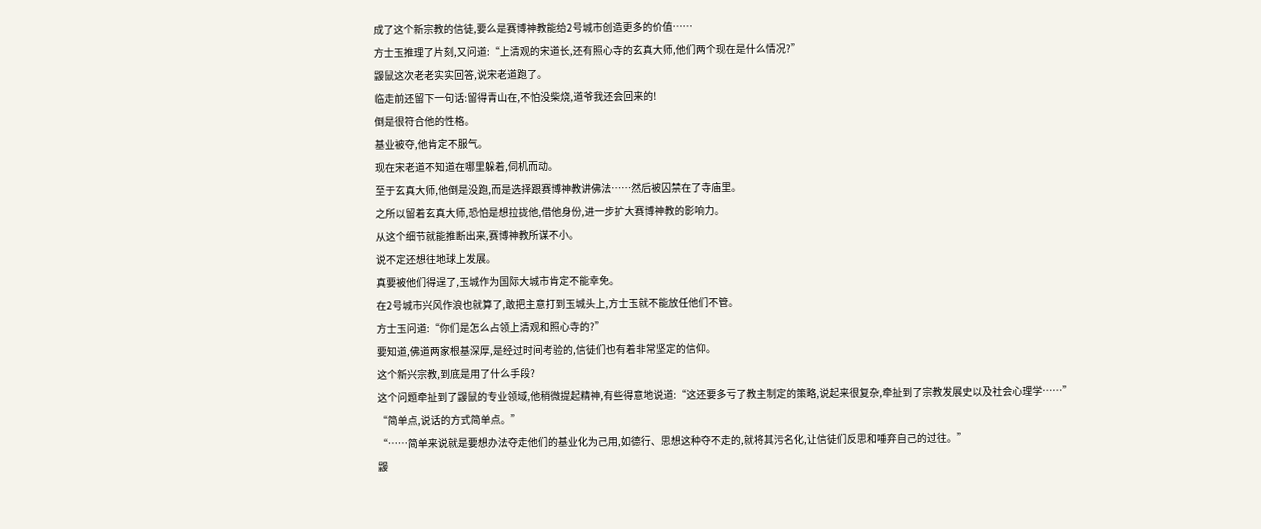成了这个新宗教的信徒,要么是赛博神教能给2号城市创造更多的价值……
方士玉推理了片刻,又问道:“上清观的宋道长,还有照心寺的玄真大师,他们两个现在是什么情况?”
鼹鼠这次老老实实回答,说宋老道跑了。
临走前还留下一句话:留得青山在,不怕没柴烧,道爷我还会回来的!
倒是很符合他的性格。
基业被夺,他肯定不服气。
现在宋老道不知道在哪里躲着,伺机而动。
至于玄真大师,他倒是没跑,而是选择跟赛博神教讲佛法……然后被囚禁在了寺庙里。
之所以留着玄真大师,恐怕是想拉拢他,借他身份,进一步扩大赛博神教的影响力。
从这个细节就能推断出来,赛博神教所谋不小。
说不定还想往地球上发展。
真要被他们得逞了,玉城作为国际大城市肯定不能幸免。
在2号城市兴风作浪也就算了,敢把主意打到玉城头上,方士玉就不能放任他们不管。
方士玉问道:“你们是怎么占领上清观和照心寺的?”
要知道,佛道两家根基深厚,是经过时间考验的,信徒们也有着非常坚定的信仰。
这个新兴宗教,到底是用了什么手段?
这个问题牵扯到了鼹鼠的专业领域,他稍微提起精神,有些得意地说道:“这还要多亏了教主制定的策略,说起来很复杂,牵扯到了宗教发展史以及社会心理学……”
“简单点,说话的方式简单点。”
“……简单来说就是要想办法夺走他们的基业化为己用,如德行、思想这种夺不走的,就将其污名化,让信徒们反思和唾弃自己的过往。”
鼹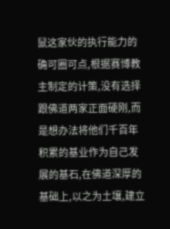鼠这家伙的执行能力的确可圈可点,根据赛博教主制定的计策,没有选择跟佛道两家正面硬刚,而是想办法将他们千百年积累的基业作为自己发展的基石,在佛道深厚的基础上,以之为土壤,建立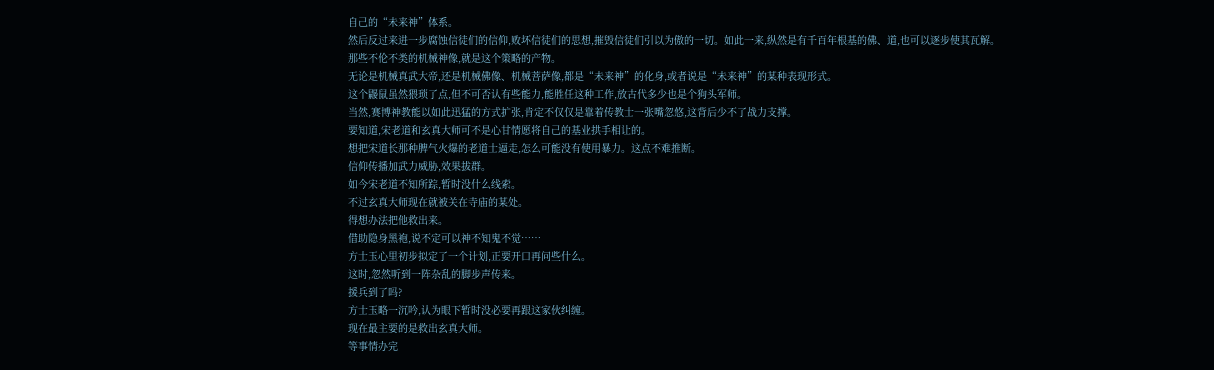自己的“未来神”体系。
然后反过来进一步腐蚀信徒们的信仰,败坏信徒们的思想,摧毁信徒们引以为傲的一切。如此一来,纵然是有千百年根基的佛、道,也可以逐步使其瓦解。
那些不伦不类的机械神像,就是这个策略的产物。
无论是机械真武大帝,还是机械佛像、机械菩萨像,都是“未来神”的化身,或者说是“未来神”的某种表现形式。
这个鼹鼠虽然猥琐了点,但不可否认有些能力,能胜任这种工作,放古代多少也是个狗头军师。
当然,赛博神教能以如此迅猛的方式扩张,肯定不仅仅是靠着传教士一张嘴忽悠,这背后少不了战力支撑。
要知道,宋老道和玄真大师可不是心甘情愿将自己的基业拱手相让的。
想把宋道长那种脾气火爆的老道士逼走,怎么可能没有使用暴力。这点不难推断。
信仰传播加武力威胁,效果拔群。
如今宋老道不知所踪,暂时没什么线索。
不过玄真大师现在就被关在寺庙的某处。
得想办法把他救出来。
借助隐身黑袍,说不定可以神不知鬼不觉……
方士玉心里初步拟定了一个计划,正要开口再问些什么。
这时,忽然听到一阵杂乱的脚步声传来。
援兵到了吗?
方士玉略一沉吟,认为眼下暂时没必要再跟这家伙纠缠。
现在最主要的是救出玄真大师。
等事情办完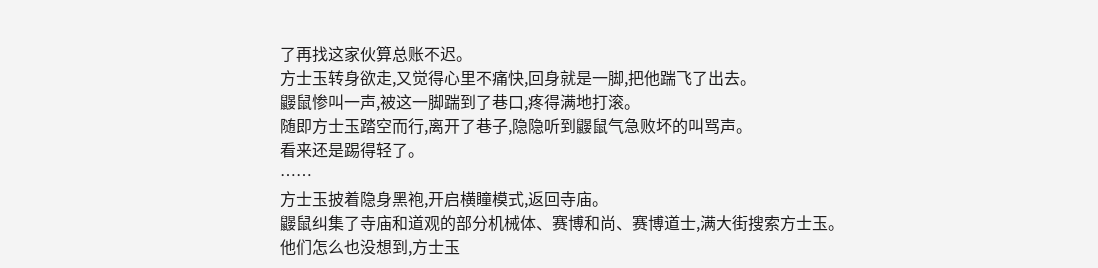了再找这家伙算总账不迟。
方士玉转身欲走,又觉得心里不痛快,回身就是一脚,把他踹飞了出去。
鼹鼠惨叫一声,被这一脚踹到了巷口,疼得满地打滚。
随即方士玉踏空而行,离开了巷子,隐隐听到鼹鼠气急败坏的叫骂声。
看来还是踢得轻了。
……
方士玉披着隐身黑袍,开启横瞳模式,返回寺庙。
鼹鼠纠集了寺庙和道观的部分机械体、赛博和尚、赛博道士,满大街搜索方士玉。
他们怎么也没想到,方士玉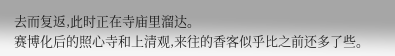去而复返,此时正在寺庙里溜达。
赛博化后的照心寺和上清观,来往的香客似乎比之前还多了些。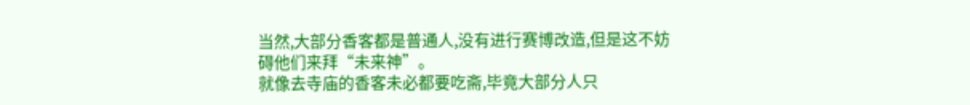当然,大部分香客都是普通人,没有进行赛博改造,但是这不妨碍他们来拜“未来神”。
就像去寺庙的香客未必都要吃斋,毕竟大部分人只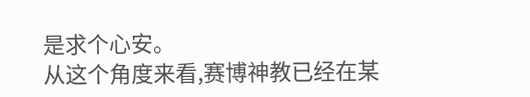是求个心安。
从这个角度来看,赛博神教已经在某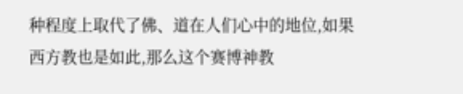种程度上取代了佛、道在人们心中的地位,如果西方教也是如此,那么这个赛博神教